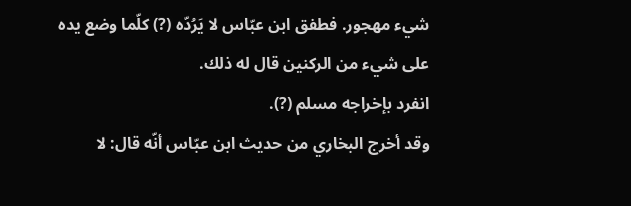شيء مهجور. فطفق ابن عبّاس لا يَرُدّه (?) كلّما وضع يده على شيء من الركنين قال له ذلك.
انفرد بإخراجه مسلم (?).
وقد أخرج البخاري من حديث ابن عبّاس أنّه قال: لا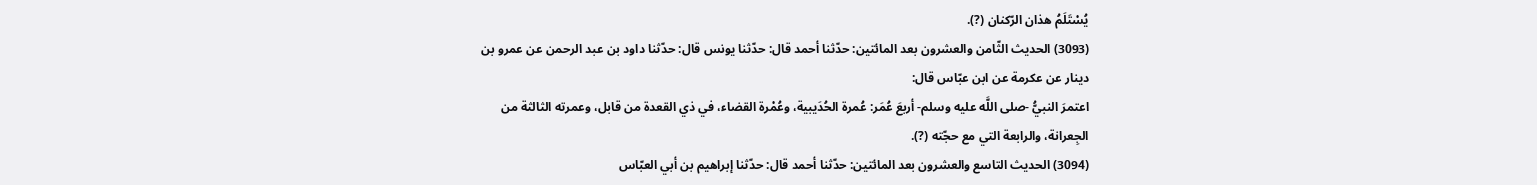يُسْتَلَمُ هذان الرّكنان (?).
(3093) الحديث الثّامن والعشرون بعد المائتين: حدّثنا أحمد قال: حدّثنا يونس قال: حدّثنا داود بن عبد الرحمن عن عمرو بن دينار عن عكرمة عن ابن عبّاس قال:
اعتمرَ النبيُّ -صلى اللَّه عليه وسلم- أربعَ عُمَر: عُمرة الحُدَيبية، وعُمْرة القضاء، في ذي القعدة من قابل، وعمرته الثالثة من الجِعرانة، والرابعة التي مع حجّته (?).
(3094) الحديث التاسع والعشرون بعد المائتين: حدّثنا أحمد قال: حدّثنا إبراهيم بن أبي العبّاس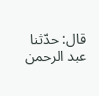قال: حدّثنا عبد الرحمن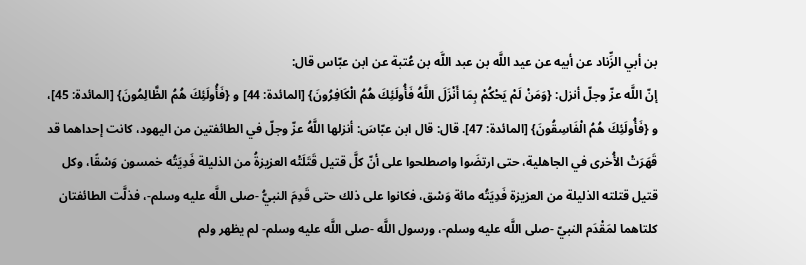بن أبي الزِّناد عن أبيه عن عيد اللَّه بن عبد اللَّه بن عُتبة عن ابن عبّاس قال:
إنّ اللَّه عزّ وجلّ أنزل: {وَمَنْ لَمْ يَحْكُمْ بِمَا أَنْزَلَ اللَّهُ فَأُولَئِكَ هُمُ الْكَافِرُونَ} [المائدة: 44] و {فَأُولَئِكَ هُمُ الظَّالِمُونَ} [المائدة: 45]، و {فَأُولَئِكَ هُمُ الْفَاسِقُونَ} [المائدة: 47]. قال: قال ابن عبّاسَ: أنزلها اللَّهُ عزّ وجلّ في الطائفتين من اليهود، كانت إحداهما قد قَهَرَتْ الأُخرى في الجاهلية، حتى ارتضَوا واصطلحوا على أنّ كلَّ قتيل قَتَلَتْه العزيزةُ من الذليلة فَدِيَتُه خمسون وَسْقًا، وكل قتيل قتلته الذليلة من العزيزة فَدِيَتُه مائة وَسْق، فكانوا على ذلك حتى قَدِمَ النبيُّ -صلى اللَّه عليه وسلم-، فذلَّت الطائفتان كلتاهما لمَقْدَم النبيّ -صلى اللَّه عليه وسلم-، ورسول اللَّه -صلى اللَّه عليه وسلم- لم يظهر ولم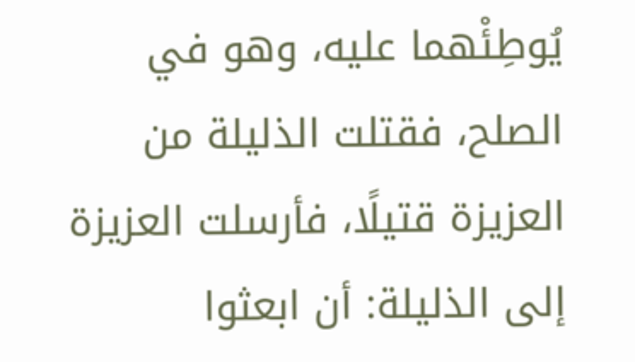يُوطِئْهما عليه، وهو في الصلح، فقتلت الذليلة من العزيزة قتيلًا، فأرسلت العزيزة إلى الذليلة: أن ابعثوا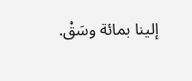إلينا بمائة وسَقْ.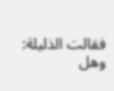فقالت الذليلة: وهل